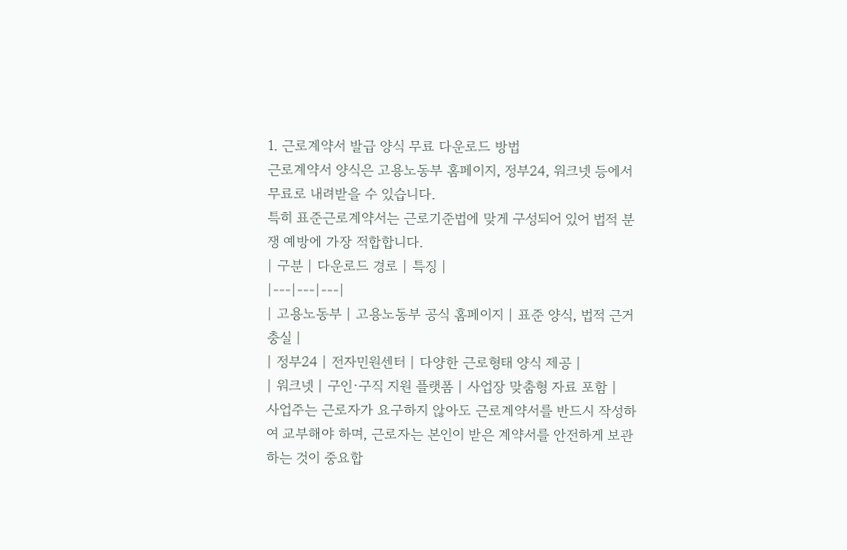1. 근로계약서 발급 양식 무료 다운로드 방법
근로계약서 양식은 고용노동부 홈페이지, 정부24, 워크넷 등에서 무료로 내려받을 수 있습니다.
특히 표준근로계약서는 근로기준법에 맞게 구성되어 있어 법적 분쟁 예방에 가장 적합합니다.
| 구분 | 다운로드 경로 | 특징 |
|---|---|---|
| 고용노동부 | 고용노동부 공식 홈페이지 | 표준 양식, 법적 근거 충실 |
| 정부24 | 전자민원센터 | 다양한 근로형태 양식 제공 |
| 워크넷 | 구인·구직 지원 플랫폼 | 사업장 맞춤형 자료 포함 |
사업주는 근로자가 요구하지 않아도 근로계약서를 반드시 작성하여 교부해야 하며, 근로자는 본인이 받은 계약서를 안전하게 보관하는 것이 중요합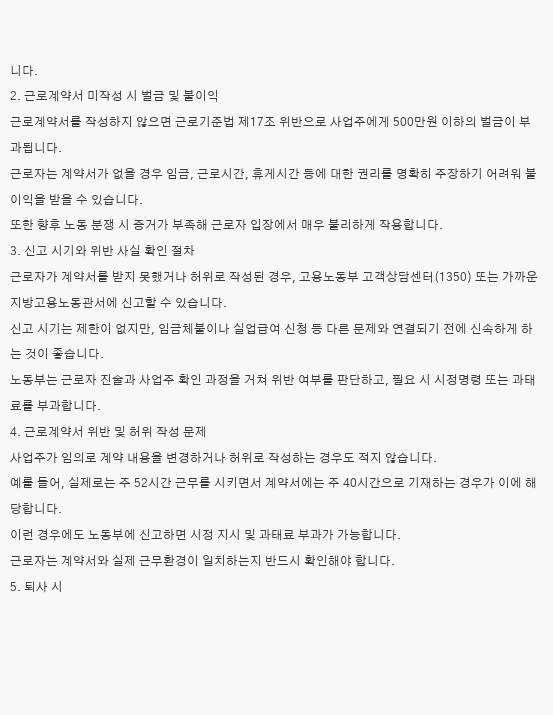니다.
2. 근로계약서 미작성 시 벌금 및 불이익
근로계약서를 작성하지 않으면 근로기준법 제17조 위반으로 사업주에게 500만원 이하의 벌금이 부과됩니다.
근로자는 계약서가 없을 경우 임금, 근로시간, 휴게시간 등에 대한 권리를 명확히 주장하기 어려워 불이익을 받을 수 있습니다.
또한 향후 노동 분쟁 시 증거가 부족해 근로자 입장에서 매우 불리하게 작용합니다.
3. 신고 시기와 위반 사실 확인 절차
근로자가 계약서를 받지 못했거나 허위로 작성된 경우, 고용노동부 고객상담센터(1350) 또는 가까운 지방고용노동관서에 신고할 수 있습니다.
신고 시기는 제한이 없지만, 임금체불이나 실업급여 신청 등 다른 문제와 연결되기 전에 신속하게 하는 것이 좋습니다.
노동부는 근로자 진술과 사업주 확인 과정을 거쳐 위반 여부를 판단하고, 필요 시 시정명령 또는 과태료를 부과합니다.
4. 근로계약서 위반 및 허위 작성 문제
사업주가 임의로 계약 내용을 변경하거나 허위로 작성하는 경우도 적지 않습니다.
예를 들어, 실제로는 주 52시간 근무를 시키면서 계약서에는 주 40시간으로 기재하는 경우가 이에 해당합니다.
이런 경우에도 노동부에 신고하면 시정 지시 및 과태료 부과가 가능합니다.
근로자는 계약서와 실제 근무환경이 일치하는지 반드시 확인해야 합니다.
5. 퇴사 시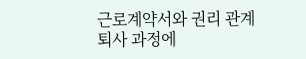근로계약서와 권리 관계
퇴사 과정에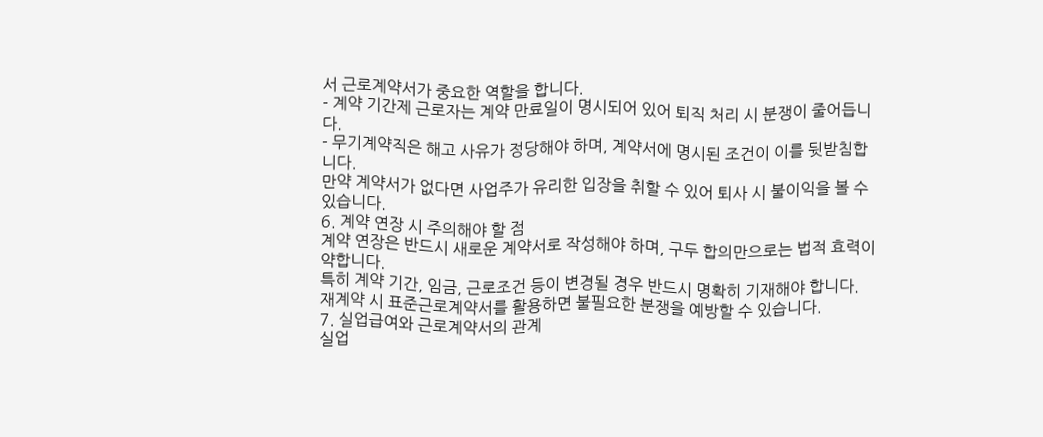서 근로계약서가 중요한 역할을 합니다.
- 계약 기간제 근로자는 계약 만료일이 명시되어 있어 퇴직 처리 시 분쟁이 줄어듭니다.
- 무기계약직은 해고 사유가 정당해야 하며, 계약서에 명시된 조건이 이를 뒷받침합니다.
만약 계약서가 없다면 사업주가 유리한 입장을 취할 수 있어 퇴사 시 불이익을 볼 수 있습니다.
6. 계약 연장 시 주의해야 할 점
계약 연장은 반드시 새로운 계약서로 작성해야 하며, 구두 합의만으로는 법적 효력이 약합니다.
특히 계약 기간, 임금, 근로조건 등이 변경될 경우 반드시 명확히 기재해야 합니다.
재계약 시 표준근로계약서를 활용하면 불필요한 분쟁을 예방할 수 있습니다.
7. 실업급여와 근로계약서의 관계
실업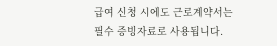급여 신청 시에도 근로계약서는 필수 증빙자료로 사용됩니다.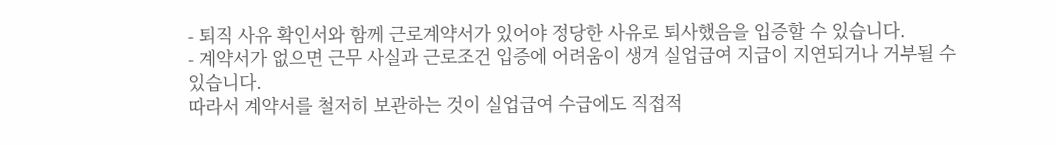- 퇴직 사유 확인서와 함께 근로계약서가 있어야 정당한 사유로 퇴사했음을 입증할 수 있습니다.
- 계약서가 없으면 근무 사실과 근로조건 입증에 어려움이 생겨 실업급여 지급이 지연되거나 거부될 수 있습니다.
따라서 계약서를 철저히 보관하는 것이 실업급여 수급에도 직접적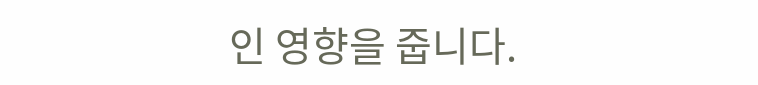인 영향을 줍니다.